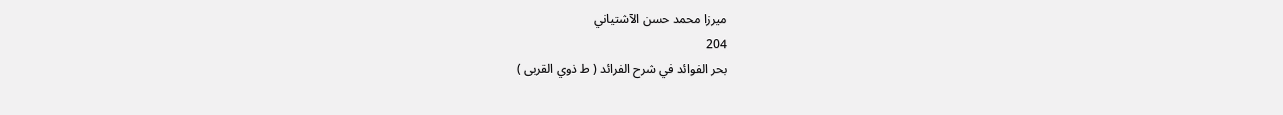ميرزا محمد حسن الآشتياني
204
بحر الفوائد في شرح الفرائد ( ط ذوي القربى )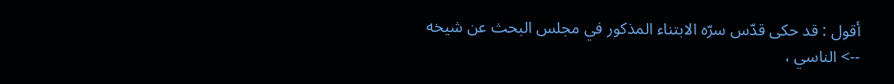أقول : قد حكى قدّس سرّه الابتناء المذكور في مجلس البحث عن شيخه
--> الناسي ،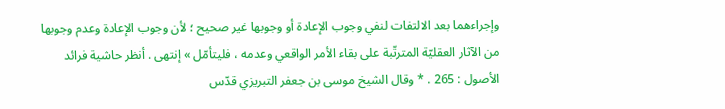وإجراءهما بعد الالتفات لنفي وجوب الإعادة أو وجوبها غير صحيح ؛ لأن وجوب الإعادة وعدم وجوبها من الآثار العقليّة المترتّبة على بقاء الأمر الواقعي وعدمه ، فليتأمّل » إنتهى . أنظر حاشية فرائد الأصول : 265 . * وقال الشيخ موسى بن جعفر التبريزي قدّس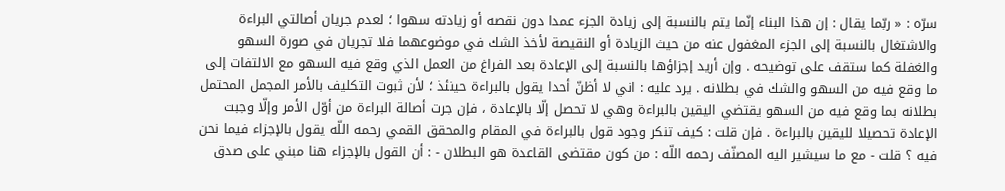سرّه : « ربّما يقال : إن هذا البناء إنّما يتم بالنسبة إلى زيادة الجزء عمدا دون نقصه أو زيادته سهوا ؛ لعدم جريان أصالتي البراءة والاشتغال بالنسبة إلى الجزء المغفول عنه من حيث الزيادة أو النقيصة لأخذ الشك في موضوعهما فلا تجريان في صورة السهو والغفلة كما ستقف على توضيحه . وإن أريد إجزاؤها بالنسبة إلى الإعادة بعد الفراغ من العمل الذي وقع فيه السهو مع الالتفات إلى ما وقع فيه من السهو والشك في بطلانه . يرد عليه : اني لا أظنّ أحدا يقول بالبراءة حينئذ ؛ لأن ثبوت التكليف بالأمر المجمل المحتمل بطلانه بما وقع فيه من السهو يقتضي اليقين بالبراءة وهي لا تحصل إلّا بالإعادة ، فإن جرت أصالة البراءة من أوّل الأمر وإلّا وجبت الإعادة تحصيلا لليقين بالبراءة . فإن قلت : كيف تنكر وجود قول بالبراءة في المقام والمحقق القمي رحمه اللّه يقول بالإجزاء فيما نحن فيه ؟ قلت - مع ما سيشير اليه المصنّف رحمه اللّه : من كون مقتضى القاعدة هو البطلان - : أن القول بالإجزاء هنا مبني على صدق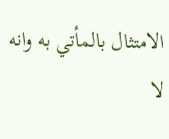الامتثال بالمأتي به وانه لا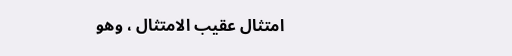امتثال عقيب الامتثال ، وهو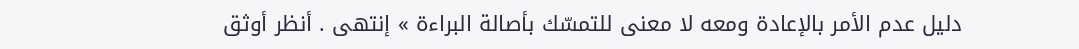دليل عدم الأمر بالإعادة ومعه لا معنى للتمسّك بأصالة البراءة » إنتهى . أنظر أوثق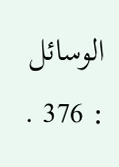الوسائل : 376 .